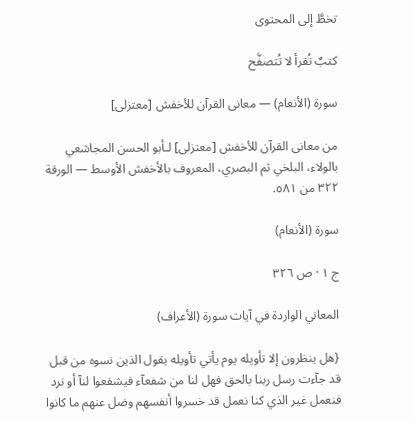تخطَّ إلى المحتوى

كتبٌ تُقرأ لا تُتصفَّح

سورة (الأنعام) — معانى القرآن للأخفش [معتزلى]

من معانى القرآن للأخفش [معتزلى] لـأبو الحسن المجاشعي بالولاء، البلخي ثم البصري، المعروف بالأخفش الأوسط — الورقة ٣٢٢ من ٥٨١.

سورة (الأنعام)

ج ١ · ص ٣٢٦

المعاني الواردة في آيات سورة (الأعراف)

{هل ينظرون إلا تأويله يوم يأتي تأويله يقول الذين نسوه من قبل قد جآءت رسل ربنا بالحق فهل لنا من شفعآء فيشفعوا لنآ أو نرد فنعمل غير الذي كنا نعمل قد خسروا أنفسهم وضل عنهم ما كانوا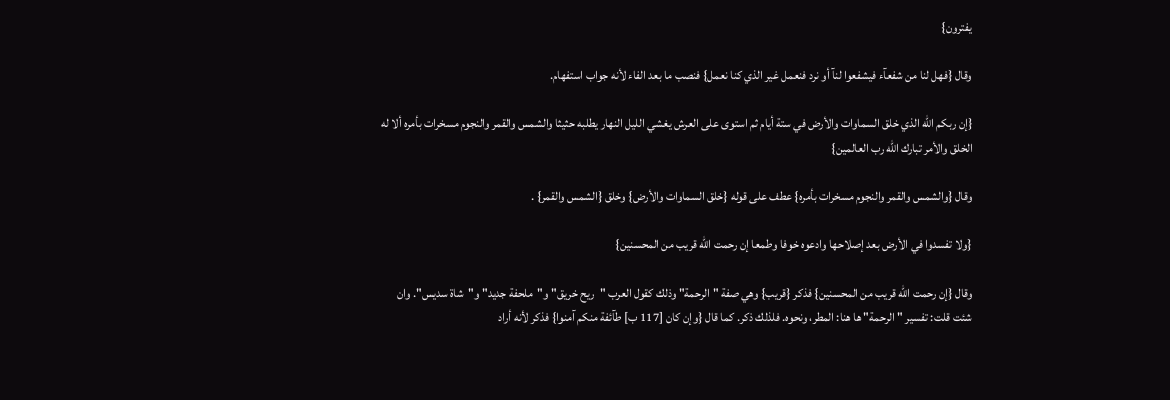يفترون}

وقال {فهل لنا من شفعآء فيشفعوا لنآ أو نرد فنعمل غير الذي كنا نعمل} فنصب ما بعد الفاء لأنه جواب استفهام.

{إن ربكم الله الذي خلق السماوات والأرض في ستة أيام ثم استوى على العرش يغشي الليل النهار يطلبه حثيثا والشمس والقمر والنجوم مسخرات بأمره ألا له الخلق والأمر تبارك الله رب العالمين}

وقال {والشمس والقمر والنجوم مسخرات بأمره} عطف على قوله {خلق السماوات والأرض} وخلق {الشمس والقمر} .

{ولا تفسدوا في الأرض بعد إصلاحها وادعوه خوفا وطمعا إن رحمت الله قريب من المحسنين}

وقال {إن رحمت الله قريب من المحسنين} فذكر {قريب} وهي صفة "الرحمة" وذلك كقول العرب "ريح خريق" و"ملحفة جديد" و"شاة سديس". وان شئت قلت: تفسير "الرحمة" ها هنا: المطر، ونحوه. فلذلك ذكر. كما قال {وإن كان [117 ب] طآئفة منكم آمنوا} فذكر لأنه أراد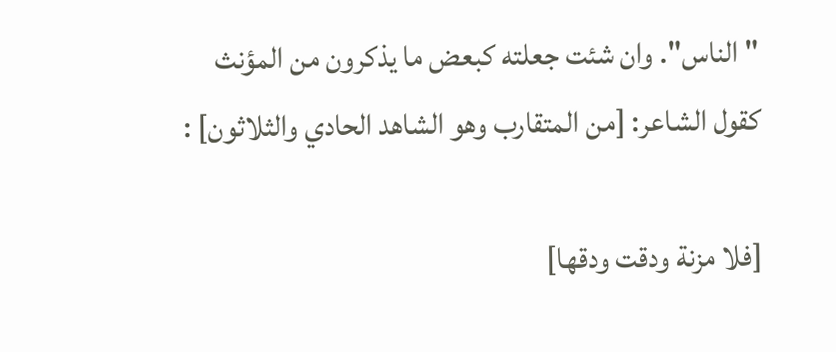"الناس". وان شئت جعلته كبعض ما يذكرون من المؤنث كقول الشاعر: [من المتقارب وهو الشاهد الحادي والثلاثون] :

[فلا مزنة ودقت ودقها]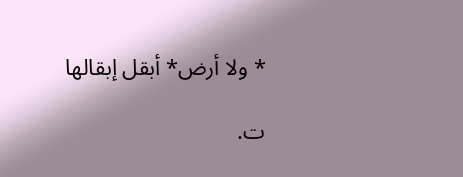* ولا أرض* أبقل إبقالها

ت.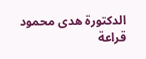الدكتورة هدى محمود قراعة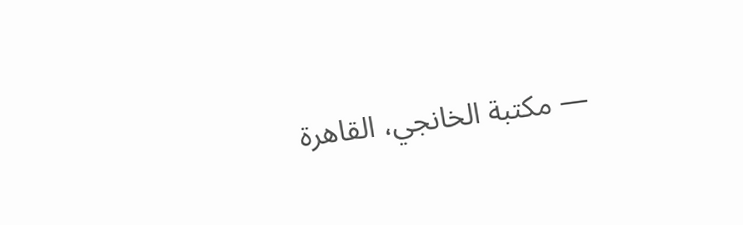— مكتبة الخانجي، القاهرة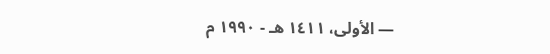— الأولى، ١٤١١ هـ - ١٩٩٠ م